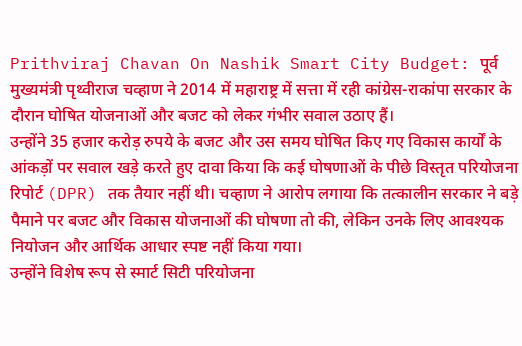Prithviraj Chavan On Nashik Smart City Budget: पूर्व मुख्यमंत्री पृथ्वीराज चव्हाण ने 2014 में महाराष्ट्र में सत्ता में रही कांग्रेस-राकांपा सरकार के दौरान घोषित योजनाओं और बजट को लेकर गंभीर सवाल उठाए हैं।
उन्होंने 35 हजार करोड़ रुपये के बजट और उस समय घोषित किए गए विकास कार्यों के आंकड़ों पर सवाल खड़े करते हुए दावा किया कि कई घोषणाओं के पीछे विस्तृत परियोजना रिपोर्ट (DPR) तक तैयार नहीं थी। चव्हाण ने आरोप लगाया कि तत्कालीन सरकार ने बड़े पैमाने पर बजट और विकास योजनाओं की घोषणा तो की, लेकिन उनके लिए आवश्यक नियोजन और आर्थिक आधार स्पष्ट नहीं किया गया।
उन्होंने विशेष रूप से स्मार्ट सिटी परियोजना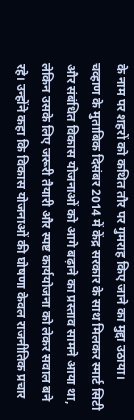के नाम पर शहरों को कथित तौर पर गुमराह किए जाने का मुद्दा उठाया। चव्हाण के मुताबिक दिसंबर 2014 में केंद्र सरकार के साथ मिलकर स्मार्ट सिटी और संबंधित विकास योजनाओं को आगे बढ़ाने का प्रस्ताव सामने आया था, लेकिन उसके लिए जरूरी तैयारी और स्पष्ट कार्ययोजना को लेकर सवाल बने रहे। उन्होंने कहा कि विकास योजनाओं की घोषणा केवल राजनीतिक प्रचार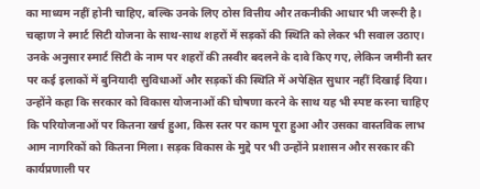का माध्यम नहीं होनी चाहिए, बल्कि उनके लिए ठोस वित्तीय और तकनीकी आधार भी जरूरी है।
चव्हाण ने स्मार्ट सिटी योजना के साथ-साथ शहरों में सड़कों की स्थिति को लेकर भी सवाल उठाए। उनके अनुसार स्मार्ट सिटी के नाम पर शहरों की तस्वीर बदलने के दावे किए गए, लेकिन जमीनी स्तर पर कई इलाकों में बुनियादी सुविधाओं और सड़कों की स्थिति में अपेक्षित सुधार नहीं दिखाई दिया।
उन्होंने कहा कि सरकार को विकास योजनाओं की घोषणा करने के साथ यह भी स्पष्ट करना चाहिए कि परियोजनाओं पर कितना खर्च हुआ, किस स्तर पर काम पूरा हुआ और उसका वास्तविक लाभ आम नागरिकों को कितना मिला। सड़क विकास के मुद्दे पर भी उन्होंने प्रशासन और सरकार की कार्यप्रणाली पर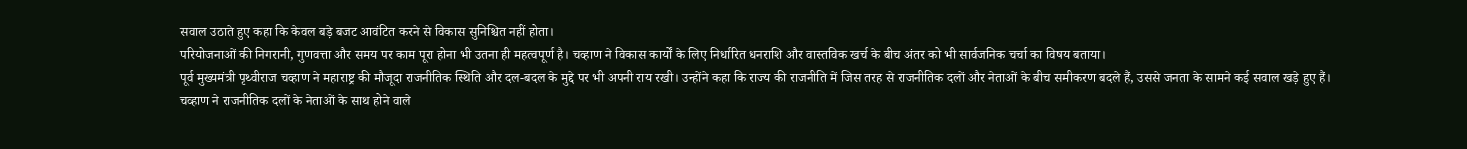सवाल उठाते हुए कहा कि केवल बड़े बजट आवंटित करने से विकास सुनिश्चित नहीं होता।
परियोजनाओं की निगरानी, गुणवत्ता और समय पर काम पूरा होना भी उतना ही महत्वपूर्ण है। चव्हाण ने विकास कार्यों के लिए निर्धारित धनराशि और वास्तविक खर्च के बीच अंतर को भी सार्वजनिक चर्चा का विषय बताया।
पूर्व मुख्यमंत्री पृथ्वीराज चव्हाण ने महाराष्ट्र की मौजूदा राजनीतिक स्थिति और दल-बदल के मुद्दे पर भी अपनी राय रखी। उन्होंने कहा कि राज्य की राजनीति में जिस तरह से राजनीतिक दलों और नेताओं के बीच समीकरण बदले हैं, उससे जनता के सामने कई सवाल खड़े हुए हैं।
चव्हाण ने राजनीतिक दलों के नेताओं के साथ होने वाले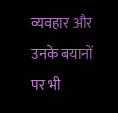व्यवहार और उनके बयानों पर भी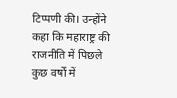टिप्पणी की। उन्होंने कहा कि महाराष्ट्र की राजनीति में पिछले कुछ वर्षों में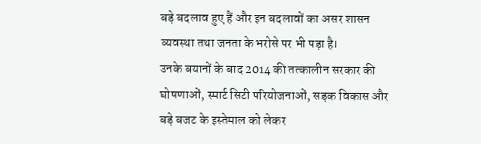बड़े बदलाव हुए हैं और इन बदलावों का असर शासन व्यवस्था तथा जनता के भरोसे पर भी पड़ा है।
उनके बयानों के बाद 2014 की तत्कालीन सरकार की घोषणाओं, स्मार्ट सिटी परियोजनाओं, सड़क विकास और बड़े बजट के इस्तेमाल को लेकर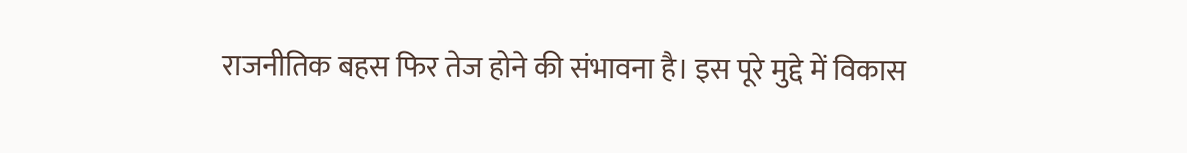राजनीतिक बहस फिर तेज होने की संभावना है। इस पूरे मुद्दे में विकास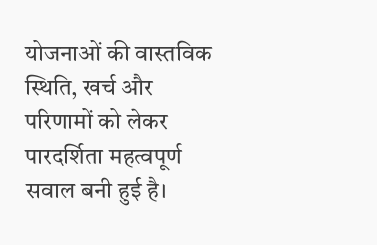योजनाओं की वास्तविक स्थिति, खर्च और परिणामों को लेकर पारदर्शिता महत्वपूर्ण सवाल बनी हुई है।